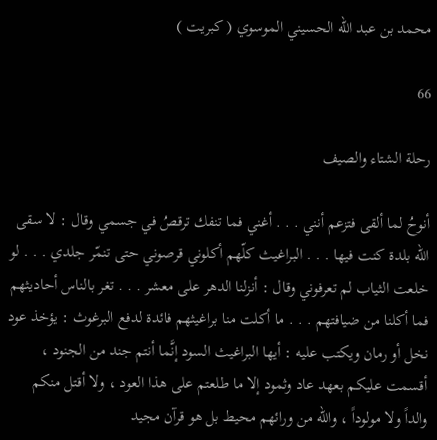محمد بن عبد الله الحسيني الموسوي ( كبريت )

66

رحلة الشتاء والصيف

أنوحُ لما ألقى فتزعم أنني . . . أغني فما تنفك ترقصُ في جسمي وقال : لا سقى الله بلدة كنت فيها . . . البراغيث كلّهم أكلوني قرصوني حتى تنمّر جلدي . . . لو خلعت الثياب لم تعرفوني وقال : أنزلنا الدهر على معشر . . . تغر بالناس أحاديثهم فما أكلنا من ضيافتهم . . . ما أكلت منا براغيثهم فائدة لدفع البرغوث : يؤخذ عود نخل أو رمان ويكتب عليه : أيها البراغيث السود إنَّما أنتم جند من الجنود ، أقسمت عليكم بعهد عاد وثمود إلا ما طلعتم على هذا العود ، ولا أقتل منكم والداً ولا مولوداً ، والله من ورائهم محيط بل هو قرآن مجيد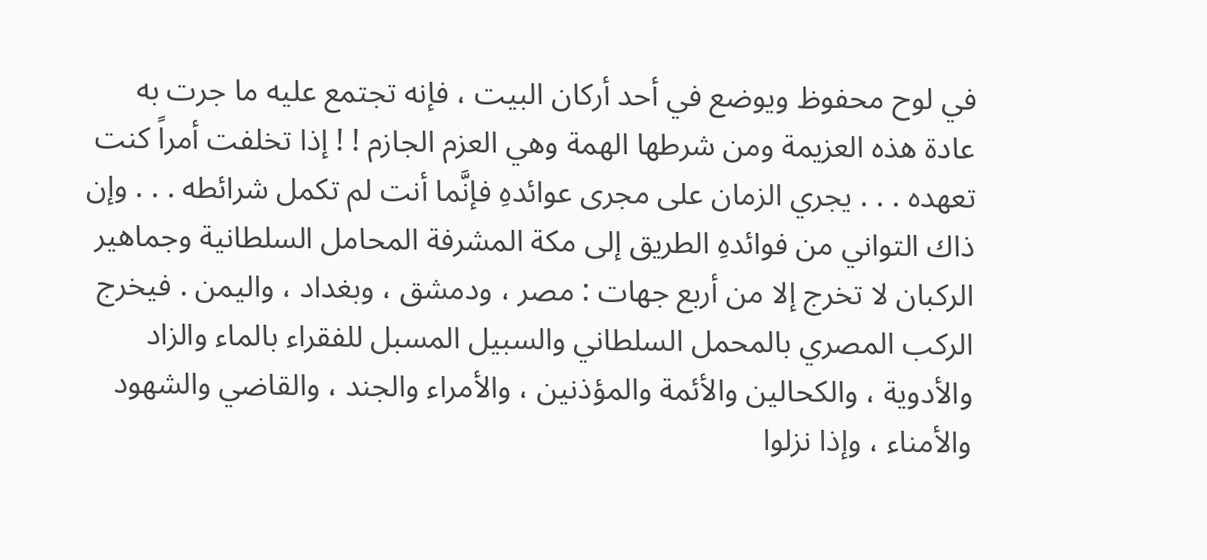في لوح محفوظ ويوضع في أحد أركان البيت ، فإنه تجتمع عليه ما جرت به عادة هذه العزيمة ومن شرطها الهمة وهي العزم الجازم ! ! إذا تخلفت أمراً كنت تعهده . . . يجري الزمان على مجرى عوائدهِ فإنَّما أنت لم تكمل شرائطه . . . وإن ذاك التواني من فوائدهِ الطريق إلى مكة المشرفة المحامل السلطانية وجماهير الركبان لا تخرج إلا من أربع جهات : مصر ، ودمشق ، وبغداد ، واليمن . فيخرج الركب المصري بالمحمل السلطاني والسبيل المسبل للفقراء بالماء والزاد والأدوية ، والكحالين والأئمة والمؤذنين ، والأمراء والجند ، والقاضي والشهود والأمناء ، وإذا نزلوا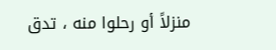منزلاً أو رحلوا منه ، تدق